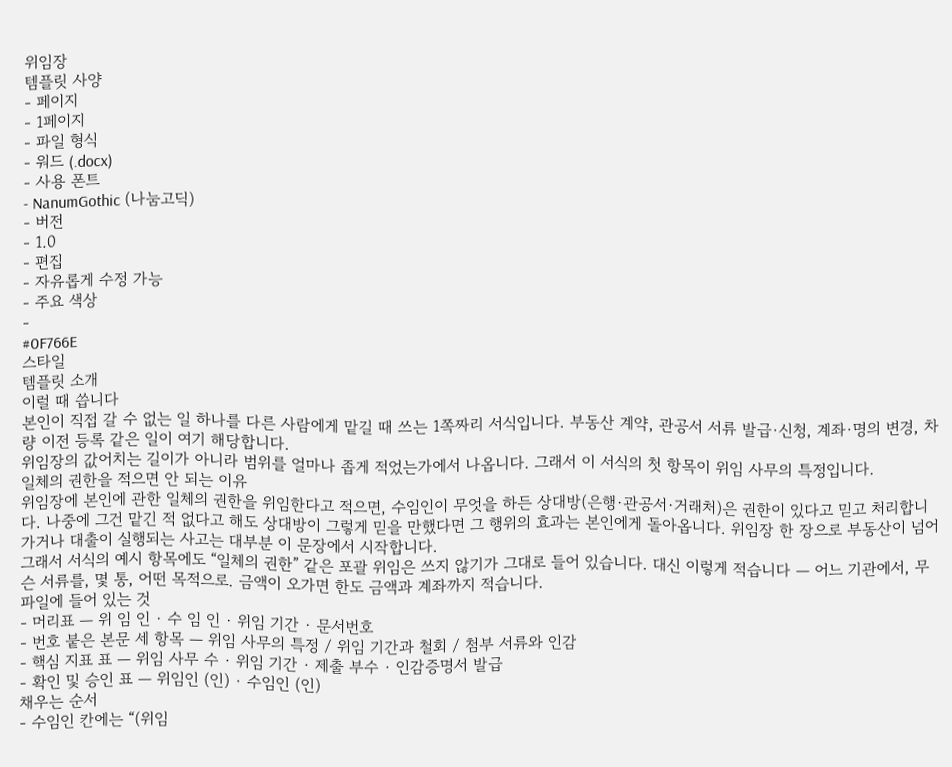위임장
템플릿 사양
- 페이지
- 1페이지
- 파일 형식
- 워드 (.docx)
- 사용 폰트
- NanumGothic (나눔고딕)
- 버전
- 1.0
- 편집
- 자유롭게 수정 가능
- 주요 색상
-
#0F766E
스타일
템플릿 소개
이럴 때 씁니다
본인이 직접 갈 수 없는 일 하나를 다른 사람에게 맡길 때 쓰는 1쪽짜리 서식입니다. 부동산 계약, 관공서 서류 발급·신청, 계좌·명의 변경, 차량 이전 등록 같은 일이 여기 해당합니다.
위임장의 값어치는 길이가 아니라 범위를 얼마나 좁게 적었는가에서 나옵니다. 그래서 이 서식의 첫 항목이 위임 사무의 특정입니다.
일체의 권한을 적으면 안 되는 이유
위임장에 본인에 관한 일체의 권한을 위임한다고 적으면, 수임인이 무엇을 하든 상대방(은행·관공서·거래처)은 권한이 있다고 믿고 처리합니다. 나중에 그건 맡긴 적 없다고 해도 상대방이 그렇게 믿을 만했다면 그 행위의 효과는 본인에게 돌아옵니다. 위임장 한 장으로 부동산이 넘어가거나 대출이 실행되는 사고는 대부분 이 문장에서 시작합니다.
그래서 서식의 예시 항목에도 “일체의 권한” 같은 포괄 위임은 쓰지 않기가 그대로 들어 있습니다. 대신 이렇게 적습니다 — 어느 기관에서, 무슨 서류를, 몇 통, 어떤 목적으로. 금액이 오가면 한도 금액과 계좌까지 적습니다.
파일에 들어 있는 것
- 머리표 — 위 임 인 · 수 임 인 · 위임 기간 · 문서번호
- 번호 붙은 본문 세 항목 — 위임 사무의 특정 / 위임 기간과 철회 / 첨부 서류와 인감
- 핵심 지표 표 — 위임 사무 수 · 위임 기간 · 제출 부수 · 인감증명서 발급
- 확인 및 승인 표 — 위임인 (인) · 수임인 (인)
채우는 순서
- 수임인 칸에는 “(위임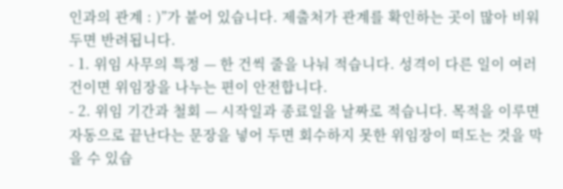인과의 관계 : )”가 붙어 있습니다. 제출처가 관계를 확인하는 곳이 많아 비워 두면 반려됩니다.
- 1. 위임 사무의 특정 — 한 건씩 줄을 나눠 적습니다. 성격이 다른 일이 여러 건이면 위임장을 나누는 편이 안전합니다.
- 2. 위임 기간과 철회 — 시작일과 종료일을 날짜로 적습니다. 목적을 이루면 자동으로 끝난다는 문장을 넣어 두면 회수하지 못한 위임장이 떠도는 것을 막을 수 있습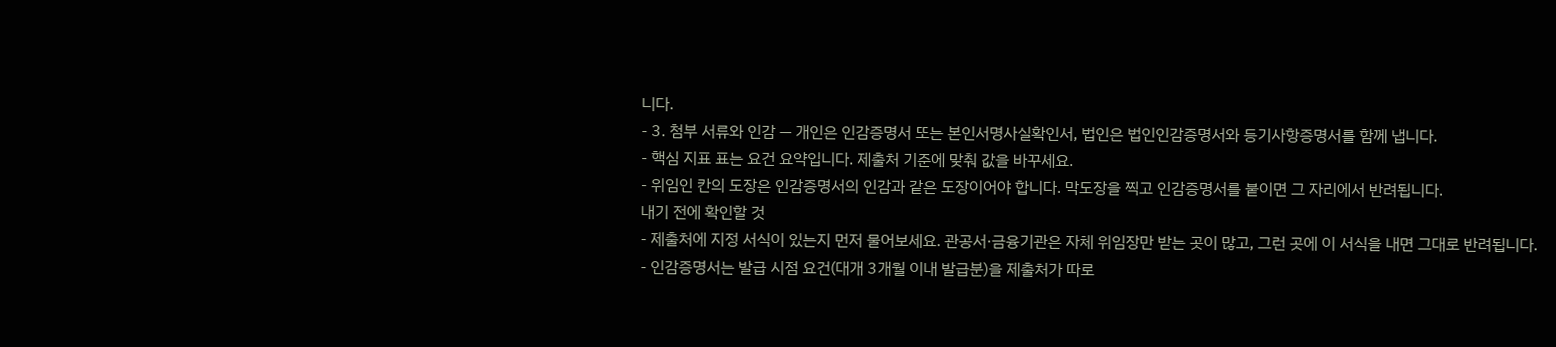니다.
- 3. 첨부 서류와 인감 — 개인은 인감증명서 또는 본인서명사실확인서, 법인은 법인인감증명서와 등기사항증명서를 함께 냅니다.
- 핵심 지표 표는 요건 요약입니다. 제출처 기준에 맞춰 값을 바꾸세요.
- 위임인 칸의 도장은 인감증명서의 인감과 같은 도장이어야 합니다. 막도장을 찍고 인감증명서를 붙이면 그 자리에서 반려됩니다.
내기 전에 확인할 것
- 제출처에 지정 서식이 있는지 먼저 물어보세요. 관공서·금융기관은 자체 위임장만 받는 곳이 많고, 그런 곳에 이 서식을 내면 그대로 반려됩니다.
- 인감증명서는 발급 시점 요건(대개 3개월 이내 발급분)을 제출처가 따로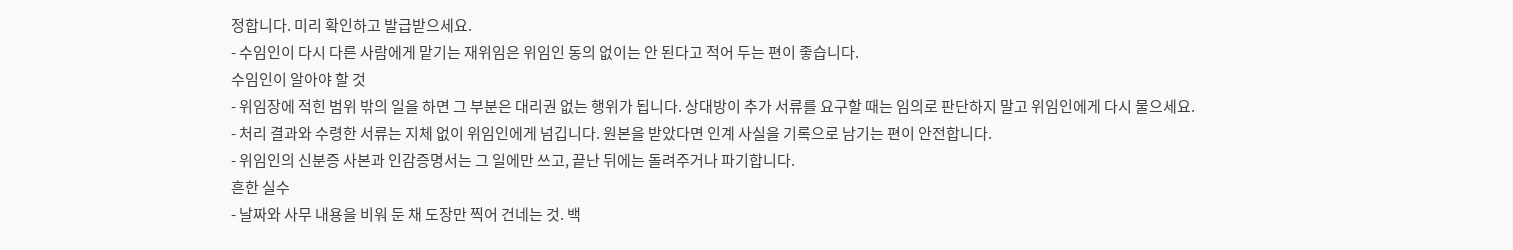정합니다. 미리 확인하고 발급받으세요.
- 수임인이 다시 다른 사람에게 맡기는 재위임은 위임인 동의 없이는 안 된다고 적어 두는 편이 좋습니다.
수임인이 알아야 할 것
- 위임장에 적힌 범위 밖의 일을 하면 그 부분은 대리권 없는 행위가 됩니다. 상대방이 추가 서류를 요구할 때는 임의로 판단하지 말고 위임인에게 다시 물으세요.
- 처리 결과와 수령한 서류는 지체 없이 위임인에게 넘깁니다. 원본을 받았다면 인계 사실을 기록으로 남기는 편이 안전합니다.
- 위임인의 신분증 사본과 인감증명서는 그 일에만 쓰고, 끝난 뒤에는 돌려주거나 파기합니다.
흔한 실수
- 날짜와 사무 내용을 비워 둔 채 도장만 찍어 건네는 것. 백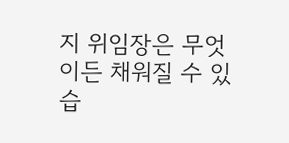지 위임장은 무엇이든 채워질 수 있습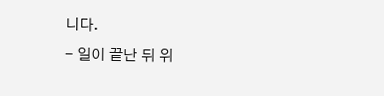니다.
- 일이 끝난 뒤 위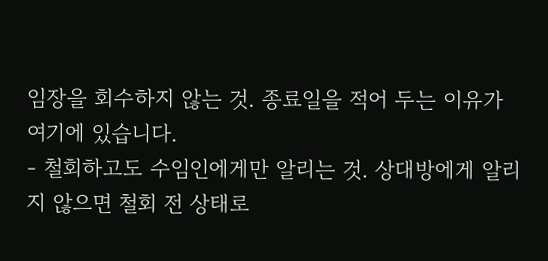임장을 회수하지 않는 것. 종료일을 적어 두는 이유가 여기에 있습니다.
- 철회하고도 수임인에게만 알리는 것. 상대방에게 알리지 않으면 철회 전 상태로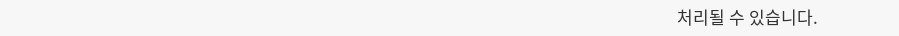처리될 수 있습니다.